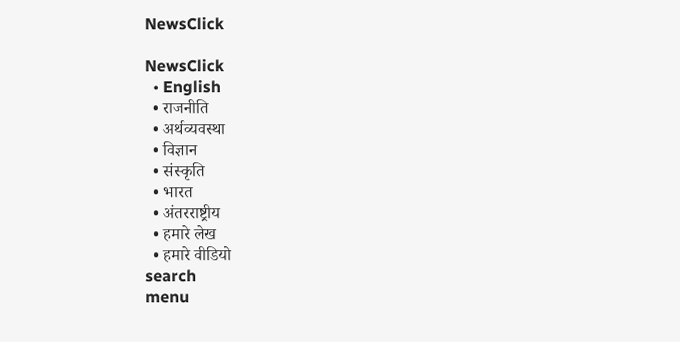NewsClick

NewsClick
  • English
  • राजनीति
  • अर्थव्यवस्था
  • विज्ञान
  • संस्कृति
  • भारत
  • अंतरराष्ट्रीय
  • हमारे लेख
  • हमारे वीडियो
search
menu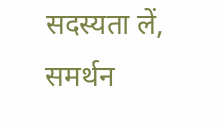सदस्यता लें, समर्थन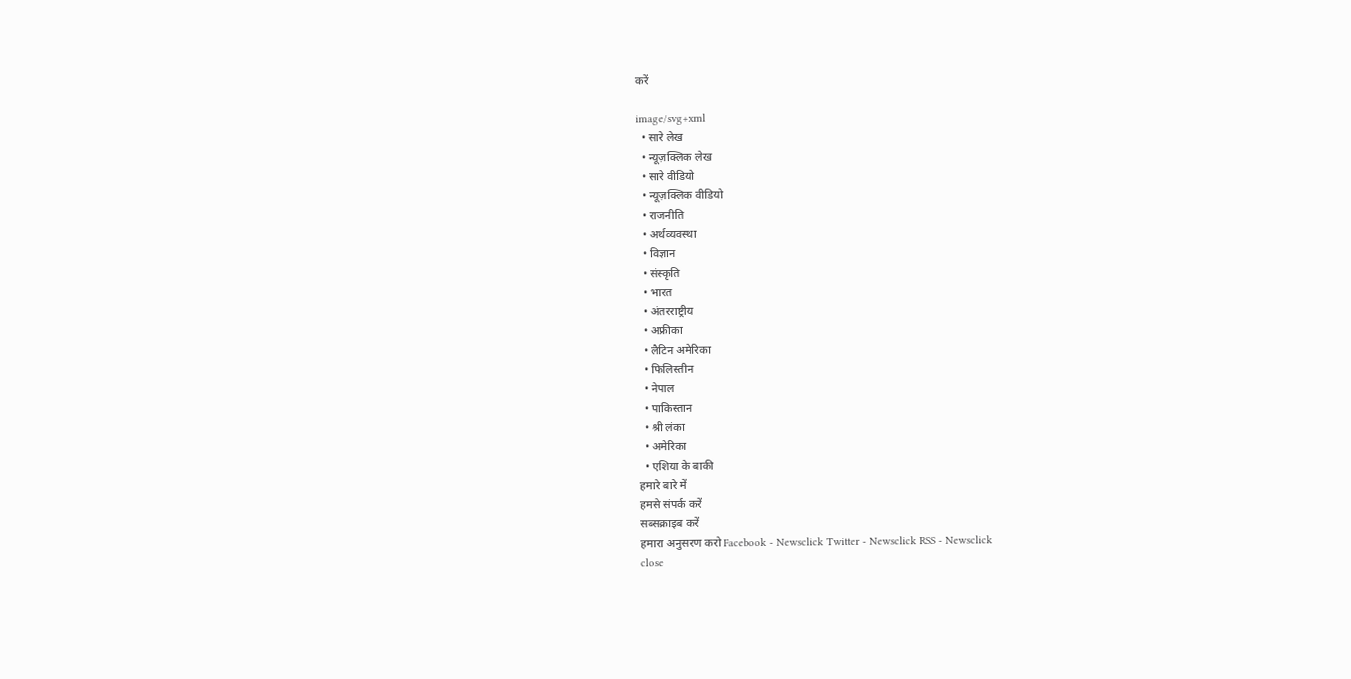करें

image/svg+xml
  • सारे लेख
  • न्यूज़क्लिक लेख
  • सारे वीडियो
  • न्यूज़क्लिक वीडियो
  • राजनीति
  • अर्थव्यवस्था
  • विज्ञान
  • संस्कृति
  • भारत
  • अंतरराष्ट्रीय
  • अफ्रीका
  • लैटिन अमेरिका
  • फिलिस्तीन
  • नेपाल
  • पाकिस्तान
  • श्री लंका
  • अमेरिका
  • एशिया के बाकी
हमारे बारे में
हमसे संपर्क करें
सब्सक्राइब करें
हमारा अनुसरण करो Facebook - Newsclick Twitter - Newsclick RSS - Newsclick
close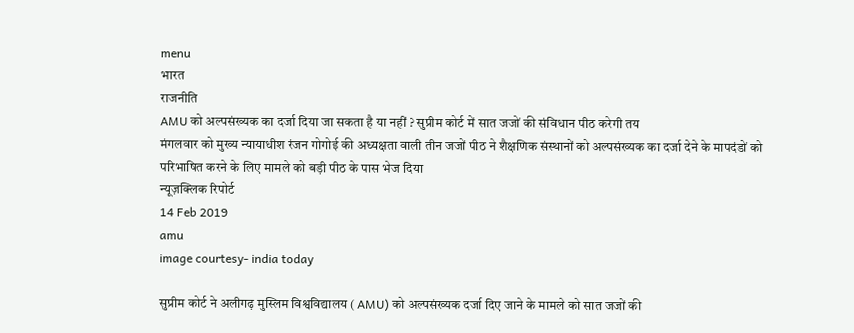menu
भारत
राजनीति
AMU को अल्पसंख्यक का दर्जा दिया जा सकता है या नहीं ? सुप्रीम कोर्ट में सात जजों की संविधान पीठ करेगी तय
मंगलवार को मुख्य न्यायाधीश रंजन गोगोई की अध्यक्षता वाली तीन जजों पीठ ने शैक्षणिक संस्थानों को अल्पसंख्यक का दर्जा देने के मापदंडों को परिभाषित करने के लिए मामले को बड़ी पीठ के पास भेज दिया
न्यूज़क्लिक रिपोर्ट
14 Feb 2019
amu
image courtesy- india today

सुप्रीम कोर्ट ने अलीगढ़ मुस्लिम विश्वविद्यालय ( AMU) को अल्पसंख्यक दर्जा दिए जाने के मामले को सात जजों की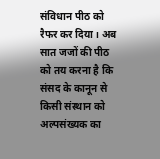संविधान पीठ को रैफर कर दिया। अब सात जजों की पीठ को तय करना है कि संसद के कानून से किसी संस्थान को अल्पसंख्यक का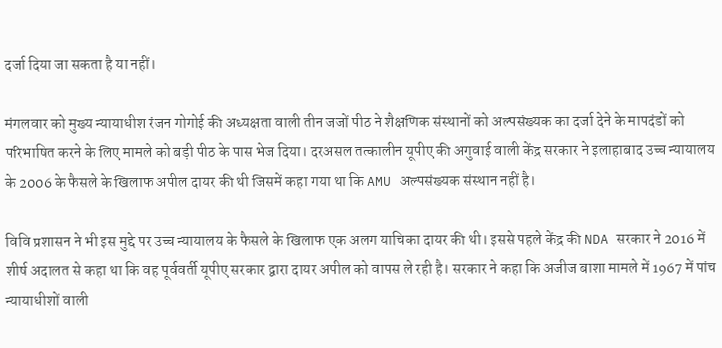दर्जा दिया जा सकता है या नहीं।

मंगलवार को मुख्य न्यायाधीश रंजन गोगोई की अध्यक्षता वाली तीन जजों पीठ ने शैक्षणिक संस्थानों को अल्पसंख्यक का दर्जा देने के मापदंडों को परिभाषित करने के लिए मामले को बड़ी पीठ के पास भेज दिया। दरअसल तत्कालीन यूपीए की अगुवाई वाली केंद्र सरकार ने इलाहाबाद उच्च न्यायालय के 2006 के फैसले के खिलाफ अपील दायर की थी जिसमें कहा गया था कि AMU अल्पसंख्यक संस्थान नहीं है।

विवि प्रशासन ने भी इस मुद्दे पर उच्च न्यायालय के फैसले के खिलाफ एक अलग याचिका दायर की थी। इससे पहले केंद्र की NDA सरकार ने 2016 में शीर्ष अदालत से कहा था कि वह पूर्ववर्ती यूपीए सरकार द्वारा दायर अपील को वापस ले रही है। सरकार ने कहा कि अजीज बाशा मामले में 1967 में पांच न्यायाधीशों वाली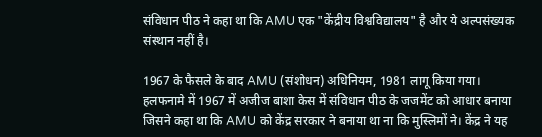संविधान पीठ ने कहा था कि AMU एक "केंद्रीय विश्वविद्यालय" है और ये अल्पसंख्यक संस्थान नहीं है।

1967 के फैसले के बाद AMU (संशोधन) अधिनियम, 1981 लागू किया गया। हलफनामे में 1967 में अजीज बाशा केस में संविधान पीठ के जजमेंट को आधार बनाया जिसने कहा था कि AMU को केंद्र सरकार ने बनाया था ना कि मुस्लिमों ने। केंद्र ने यह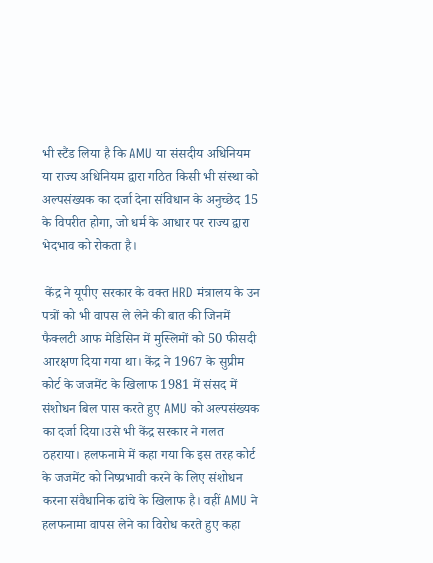भी स्टैंड लिया है कि AMU या संसदीय अधिनियम या राज्य अधिनियम द्वारा गठित किसी भी संस्था को अल्पसंख्यक का दर्जा देना संविधान के अनुच्छेद 15 के विपरीत होगा, जो धर्म के आधार पर राज्य द्वारा भेदभाव को रोकता है।

 केंद्र ने यूपीए सरकार के वक्त HRD मंत्रालय के उन पत्रों को भी वापस ले लेने की बात की जिनमें फैक्लटी आफ मेडिसिन में मुस्लिमों को 50 फीसदी आरक्षण दिया गया था। केंद्र ने 1967 के सुप्रीम कोर्ट के जजमेंट के खिलाफ 1981 में संसद में संशोधन बिल पास करते हुए AMU को अल्पसंख्यक का दर्जा दिया।उसे भी केंद्र सरकार ने गलत ठहराया। हलफनामे में कहा गया कि इस तरह कोर्ट के जजमेंट को निष्प्रभावी करने के लिए संशोधन करना संवैधानिक ढांचे के खिलाफ है। वहीं AMU ने हलफनामा वापस लेने का विरोध करते हुए कहा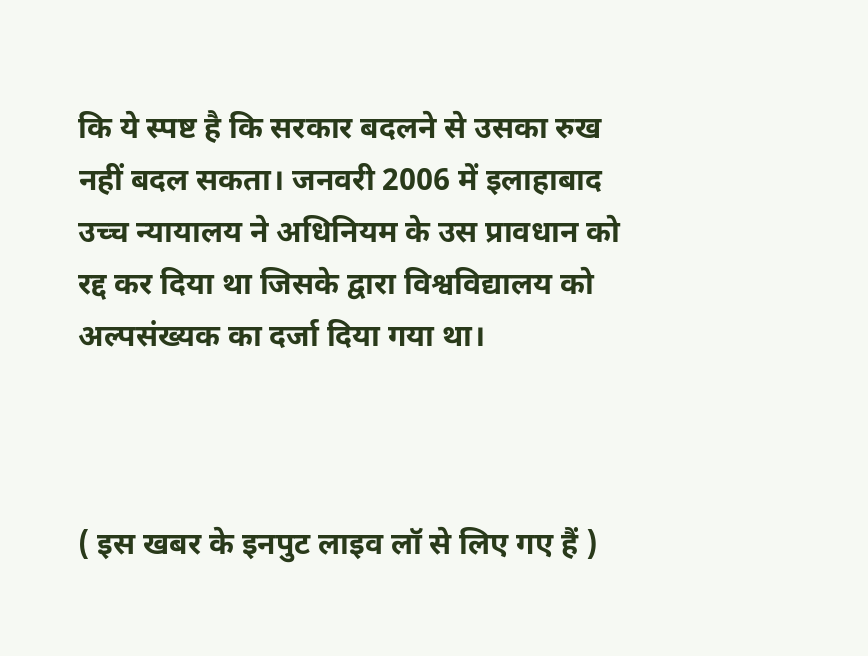कि ये स्पष्ट है कि सरकार बदलने से उसका रुख नहीं बदल सकता। जनवरी 2006 में इलाहाबाद उच्च न्यायालय ने अधिनियम के उस प्रावधान को रद्द कर दिया था जिसके द्वारा विश्वविद्यालय को अल्पसंख्यक का दर्जा दिया गया था।



( इस खबर के इनपुट लाइव लॉ से लिए गए हैं )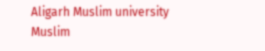Aligarh Muslim university
Muslim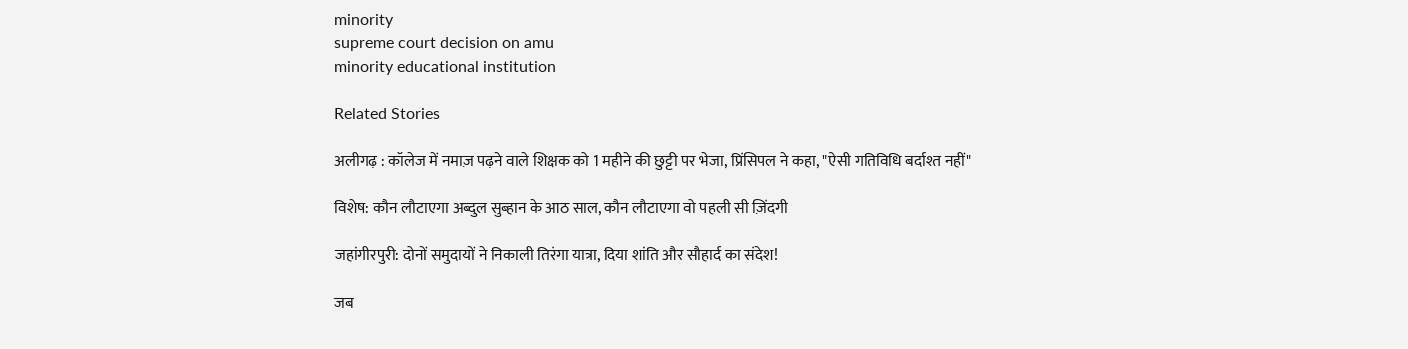minority
supreme court decision on amu
minority educational institution

Related Stories

अलीगढ़ : कॉलेज में नमाज़ पढ़ने वाले शिक्षक को 1 महीने की छुट्टी पर भेजा, प्रिंसिपल ने कहा, "ऐसी गतिविधि बर्दाश्त नहीं"

विशेष: कौन लौटाएगा अब्दुल सुब्हान के आठ साल, कौन लौटाएगा वो पहली सी ज़िंदगी

जहांगीरपुरी: दोनों समुदायों ने निकाली तिरंगा यात्रा, दिया शांति और सौहार्द का संदेश!

जब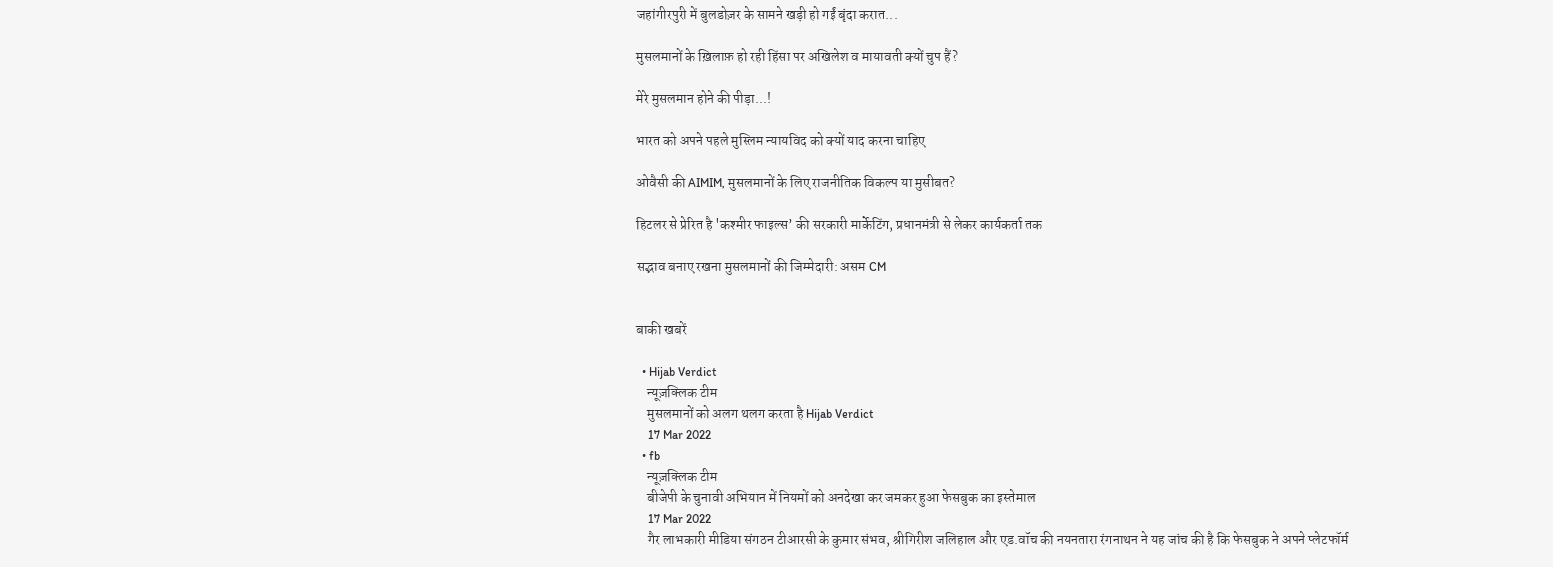जहांगीरपुरी में बुलडोज़र के सामने खड़ी हो गईं बृंदा करात...

मुसलमानों के ख़िलाफ़ हो रही हिंसा पर अखिलेश व मायावती क्यों चुप हैं?

मेरे मुसलमान होने की पीड़ा...!

भारत को अपने पहले मुस्लिम न्यायविद को क्यों याद करना चाहिए

ओवैसी की AIMIM, मुसलमानों के लिए राजनीतिक विकल्प या मुसीबत?

हिटलर से प्रेरित है 'कश्मीर फाइल्स’ की सरकारी मार्केटिंग, प्रधानमंत्री से लेकर कार्यकर्ता तक

सद्भाव बनाए रखना मुसलमानों की जिम्मेदारी: असम CM


बाकी खबरें

  • Hijab Verdict
    न्यूज़क्लिक टीम
    मुसलमानों को अलग थलग करता है Hijab Verdict
    17 Mar 2022
  • fb
    न्यूज़क्लिक टीम
    बीजेपी के चुनावी अभियान में नियमों को अनदेखा कर जमकर हुआ फेसबुक का इस्तेमाल
    17 Mar 2022
    गैर लाभकारी मीडिया संगठन टीआरसी के कुमार संभव, श्रीगिरीश जलिहाल और एड.वॉच की नयनतारा रंगनाथन ने यह जांच की है कि फेसबुक ने अपने प्लेटफॉर्म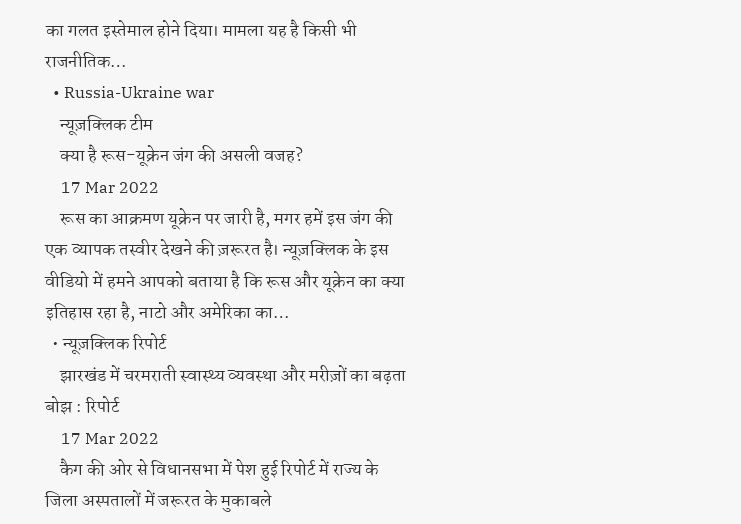का गलत इस्तेमाल होने दिया। मामला यह है किसी भी राजनीतिक…
  • Russia-Ukraine war
    न्यूज़क्लिक टीम
    क्या है रूस-यूक्रेन जंग की असली वजह?
    17 Mar 2022
    रूस का आक्रमण यूक्रेन पर जारी है, मगर हमें इस जंग की एक व्यापक तस्वीर देखने की ज़रूरत है। न्यूज़क्लिक के इस वीडियो में हमने आपको बताया है कि रूस और यूक्रेन का क्या इतिहास रहा है, नाटो और अमेरिका का…
  • न्यूज़क्लिक रिपोर्ट
    झारखंड में चरमराती स्वास्थ्य व्यवस्था और मरीज़ों का बढ़ता बोझ : रिपोर्ट
    17 Mar 2022
    कैग की ओर से विधानसभा में पेश हुई रिपोर्ट में राज्य के जिला अस्पतालों में जरूरत के मुकाबले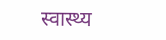स्वास्थ्य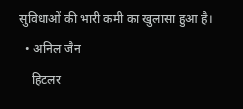सुविधाओं की भारी कमी का खुलासा हुआ है।
  • अनिल जैन
    हिटलर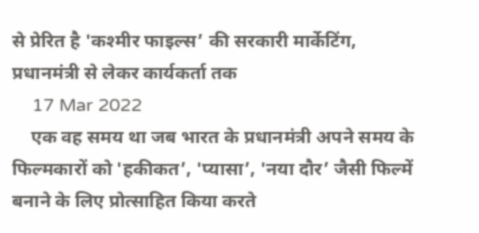से प्रेरित है 'कश्मीर फाइल्स’ की सरकारी मार्केटिंग, प्रधानमंत्री से लेकर कार्यकर्ता तक
    17 Mar 2022
    एक वह समय था जब भारत के प्रधानमंत्री अपने समय के फिल्मकारों को 'हकीकत’, 'प्यासा’, 'नया दौर’ जैसी फिल्में बनाने के लिए प्रोत्साहित किया करते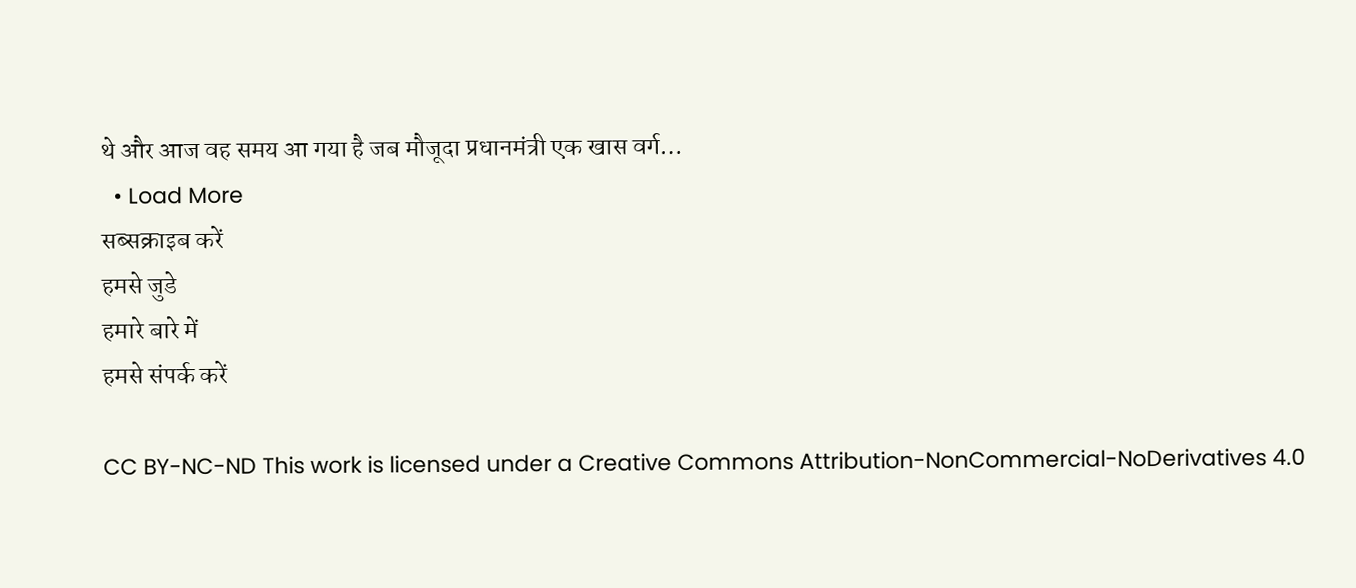थे और आज वह समय आ गया है जब मौजूदा प्रधानमंत्री एक खास वर्ग…
  • Load More
सब्सक्राइब करें
हमसे जुडे
हमारे बारे में
हमसे संपर्क करें

CC BY-NC-ND This work is licensed under a Creative Commons Attribution-NonCommercial-NoDerivatives 4.0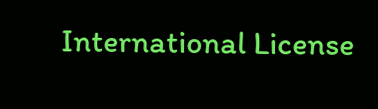International License